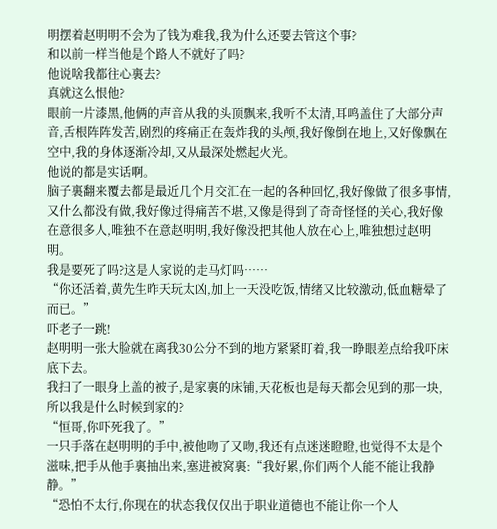明摆着赵明明不会为了钱为难我,我为什么还要去管这个事?
和以前一样当他是个路人不就好了吗?
他说啥我都往心裏去?
真就这么恨他?
眼前一片漆黑,他俩的声音从我的头顶飘来,我听不太清,耳鸣盖住了大部分声音,舌根阵阵发苦,剧烈的疼痛正在轰炸我的头颅,我好像倒在地上,又好像飘在空中,我的身体逐渐冷却,又从最深处燃起火光。
他说的都是实话啊。
脑子裏翻来覆去都是最近几个月交汇在一起的各种回忆,我好像做了很多事情,又什么都没有做,我好像过得痛苦不堪,又像是得到了奇奇怪怪的关心,我好像在意很多人,唯独不在意赵明明,我好像没把其他人放在心上,唯独想过赵明明。
我是要死了吗?这是人家说的走马灯吗……
“你还活着,黄先生昨天玩太凶,加上一天没吃饭,情绪又比较激动,低血糖晕了而已。”
吓老子一跳!
赵明明一张大脸就在离我30公分不到的地方紧紧盯着,我一睁眼差点给我吓床底下去。
我扫了一眼身上盖的被子,是家裏的床铺,天花板也是每天都会见到的那一块,所以我是什么时候到家的?
“恒哥,你吓死我了。”
一只手落在赵明明的手中,被他吻了又吻,我还有点迷迷瞪瞪,也觉得不太是个滋味,把手从他手裏抽出来,塞进被窝裏:“我好累,你们两个人能不能让我静静。”
“恐怕不太行,你现在的状态我仅仅出于职业道德也不能让你一个人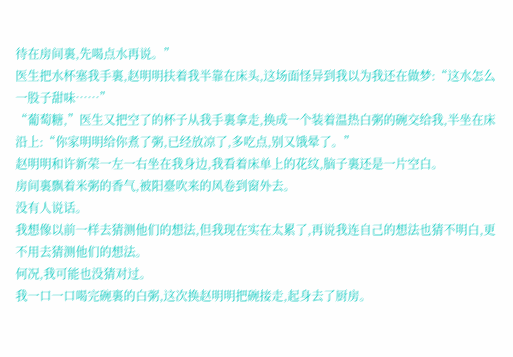待在房间裏,先喝点水再说。”
医生把水杯塞我手裏,赵明明扶着我半靠在床头,这场面怪异到我以为我还在做梦:“这水怎么一股子甜味……”
“葡萄糖,”医生又把空了的杯子从我手裏拿走,换成一个装着温热白粥的碗交给我,半坐在床沿上:“你家明明给你煮了粥,已经放凉了,多吃点,别又饿晕了。”
赵明明和许新荣一左一右坐在我身边,我看着床单上的花纹,脑子裏还是一片空白。
房间裏飘着米粥的香气,被阳臺吹来的风卷到窗外去。
没有人说话。
我想像以前一样去猜测他们的想法,但我现在实在太累了,再说我连自己的想法也猜不明白,更不用去猜测他们的想法。
何况,我可能也没猜对过。
我一口一口喝完碗裏的白粥,这次换赵明明把碗接走,起身去了厨房。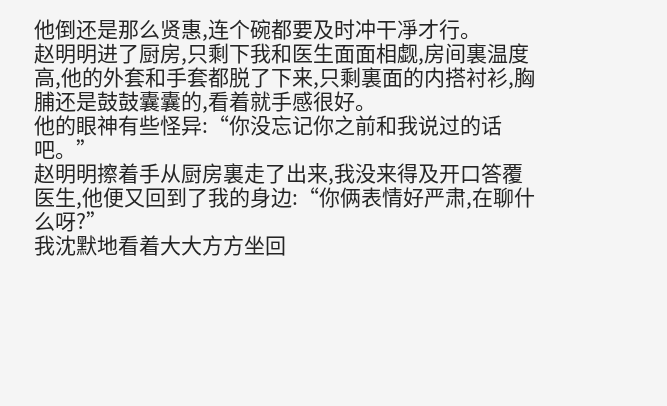他倒还是那么贤惠,连个碗都要及时冲干凈才行。
赵明明进了厨房,只剩下我和医生面面相觑,房间裏温度高,他的外套和手套都脱了下来,只剩裏面的内搭衬衫,胸脯还是鼓鼓囊囊的,看着就手感很好。
他的眼神有些怪异:“你没忘记你之前和我说过的话吧。”
赵明明擦着手从厨房裏走了出来,我没来得及开口答覆医生,他便又回到了我的身边:“你俩表情好严肃,在聊什么呀?”
我沈默地看着大大方方坐回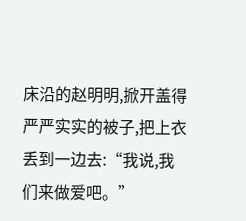床沿的赵明明,掀开盖得严严实实的被子,把上衣丢到一边去:“我说,我们来做爱吧。”